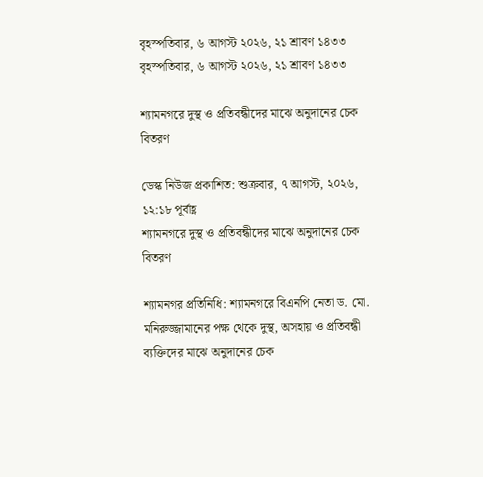বৃহস্পতিবার, ৬ আগস্ট ২০২৬, ২১ শ্রাবণ ১৪৩৩
বৃহস্পতিবার, ৬ আগস্ট ২০২৬, ২১ শ্রাবণ ১৪৩৩

শ্যামনগরে দুস্থ ও প্রতিবন্ধীদের মাঝে অনুদানের চেক বিতরণ

ডেস্ক নিউজ প্রকাশিত: শুক্রবার, ৭ আগস্ট, ২০২৬, ১২:১৮ পূর্বাহ্ণ
শ্যামনগরে দুস্থ ও প্রতিবন্ধীদের মাঝে অনুদানের চেক বিতরণ

শ্যামনগর প্রতিনিধি: শ্যামনগরে বিএনপি নেতা ড. মো. মনিরুজ্জামানের পক্ষ থেকে দুস্থ, অসহায় ও প্রতিবন্ধী ব্যক্তিদের মাঝে অনুদানের চেক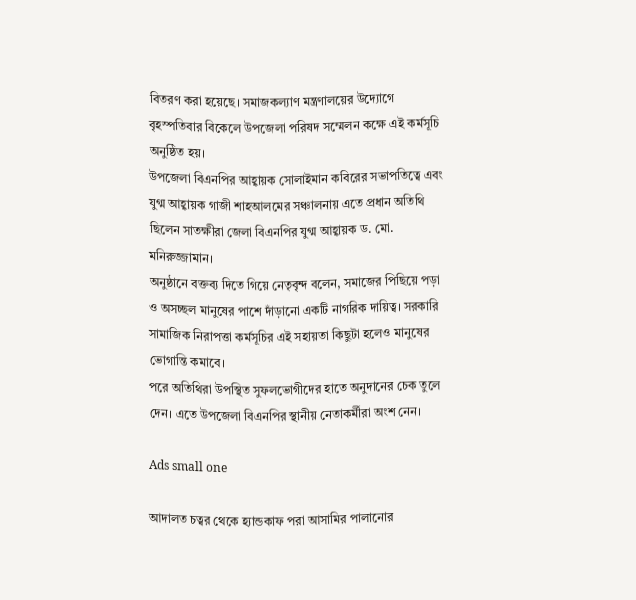বিতরণ করা হয়েছে। সমাজকল্যাণ মন্ত্রণালয়ের উদ্যোগে বৃহস্পতিবার বিকেলে উপজেলা পরিষদ সম্মেলন কক্ষে এই কর্মসূচি অনুষ্ঠিত হয়।
উপজেলা বিএনপির আহ্বায়ক সোলাইমান কবিরের সভাপতিত্বে এবং যুগ্ম আহ্বায়ক গাজী শাহআলমের সঞ্চালনায় এতে প্রধান অতিথি ছিলেন সাতক্ষীরা জেলা বিএনপির যুগ্ম আহ্বায়ক ড. মো. মনিরুজ্জামান।
অনুষ্ঠানে বক্তব্য দিতে গিয়ে নেতৃবৃন্দ বলেন, সমাজের পিছিয়ে পড়া ও অসচ্ছল মানুষের পাশে দাঁড়ানো একটি নাগরিক দায়িত্ব। সরকারি সামাজিক নিরাপত্তা কর্মসূচির এই সহায়তা কিছুটা হলেও মানুষের ভোগান্তি কমাবে।
পরে অতিথিরা উপস্থিত সুফলভোগীদের হাতে অনুদানের চেক তুলে দেন। এতে উপজেলা বিএনপির স্থানীয় নেতাকর্মীরা অংশ নেন।

Ads small one

আদালত চত্বর থেকে হ্যান্ডকাফ পরা আসামির পালানোর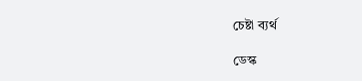চেষ্টা ব্যর্থ

ডেস্ক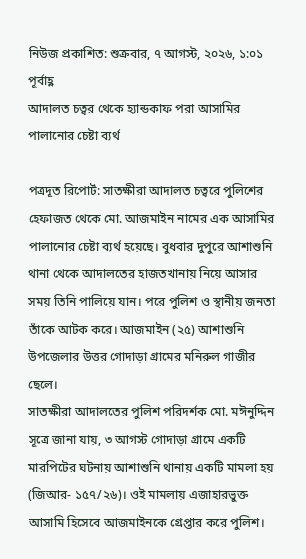নিউজ প্রকাশিত: শুক্রবার, ৭ আগস্ট, ২০২৬, ১:০১ পূর্বাহ্ণ
আদালত চত্বর থেকে হ্যান্ডকাফ পরা আসামির পালানোর চেষ্টা ব্যর্থ

পত্রদূত রিপোর্ট: সাতক্ষীরা আদালত চত্বরে পুলিশের হেফাজত থেকে মো. আজমাইন নামের এক আসামির পালানোর চেষ্টা ব্যর্থ হয়েছে। বুধবার দুপুরে আশাশুনি থানা থেকে আদালতের হাজতখানায় নিয়ে আসার সময় তিনি পালিয়ে যান। পরে পুলিশ ও স্থানীয় জনতা তাঁকে আটক করে। আজমাইন (২৫) আশাশুনি উপজেলার উত্তর গোদাড়া গ্রামের মনিরুল গাজীর ছেলে।
সাতক্ষীরা আদালতের পুলিশ পরিদর্শক মো. মঈনুদ্দিন সূত্রে জানা যায়, ৩ আগস্ট গোদাড়া গ্রামে একটি মারপিটের ঘটনায় আশাশুনি থানায় একটি মামলা হয় (জিআর- ১৫৭/২৬)। ওই মামলায় এজাহারভুক্ত আসামি হিসেবে আজমাইনকে গ্রেপ্তার করে পুলিশ।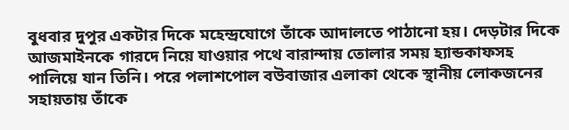বুধবার দুপুর একটার দিকে মহেন্দ্রযোগে তাঁকে আদালতে পাঠানো হয়। দেড়টার দিকে আজমাইনকে গারদে নিয়ে যাওয়ার পথে বারান্দায় তোলার সময় হ্যান্ডকাফসহ পালিয়ে যান তিনি। পরে পলাশপোল বউবাজার এলাকা থেকে স্থানীয় লোকজনের সহায়তায় তাঁকে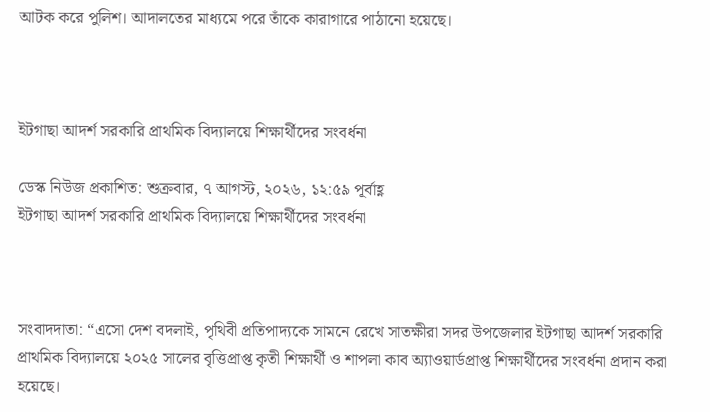আটক করে পুলিশ। আদালতের মাধ্যমে পরে তাঁকে কারাগারে পাঠানো হয়েছে।



ইটগাছা আদর্শ সরকারি প্রাথমিক বিদ্যালয়ে শিক্ষার্থীদের সংবর্ধনা

ডেস্ক নিউজ প্রকাশিত: শুক্রবার, ৭ আগস্ট, ২০২৬, ১২:৫৯ পূর্বাহ্ণ
ইটগাছা আদর্শ সরকারি প্রাথমিক বিদ্যালয়ে শিক্ষার্থীদের সংবর্ধনা



সংবাদদাতা: “এসো দেশ বদলাই, পৃথিবী প্রতিপাদ্যকে সামনে রেখে সাতক্ষীরা সদর উপজেলার ইটগাছা আদর্শ সরকারি প্রাথমিক বিদ্যালয়ে ২০২৫ সালের বৃত্তিপ্রাপ্ত কৃতী শিক্ষার্থী ও শাপলা কাব অ্যাওয়ার্ডপ্রাপ্ত শিক্ষার্থীদের সংবর্ধনা প্রদান করা হয়েছে।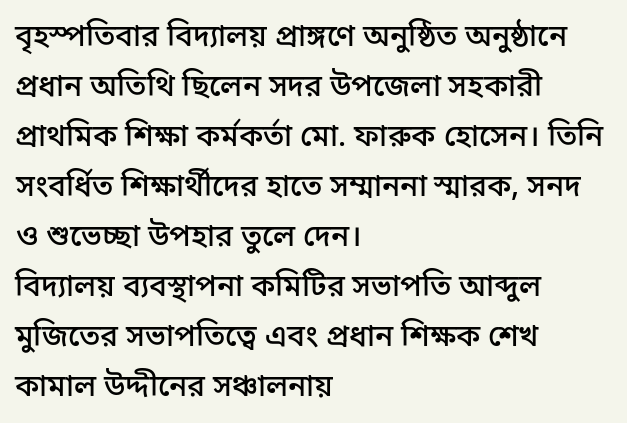বৃহস্পতিবার বিদ্যালয় প্রাঙ্গণে অনুষ্ঠিত অনুষ্ঠানে প্রধান অতিথি ছিলেন সদর উপজেলা সহকারী প্রাথমিক শিক্ষা কর্মকর্তা মো. ফারুক হোসেন। তিনি সংবর্ধিত শিক্ষার্থীদের হাতে সম্মাননা স্মারক, সনদ ও শুভেচ্ছা উপহার তুলে দেন।
বিদ্যালয় ব্যবস্থাপনা কমিটির সভাপতি আব্দুল মুজিতের সভাপতিত্বে এবং প্রধান শিক্ষক শেখ কামাল উদ্দীনের সঞ্চালনায়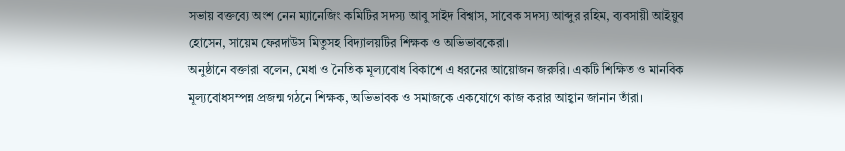সভায় বক্তব্যে অংশ নেন ম্যানেজিং কমিটির সদস্য আবু সাইদ বিশ্বাস, সাবেক সদস্য আব্দুর রহিম, ব্যবসায়ী আইয়ুব হোসেন, সায়েম ফেরদাউস মিতুসহ বিদ্যালয়টির শিক্ষক ও অভিভাবকেরা।
অনুষ্ঠানে বক্তারা বলেন, মেধা ও নৈতিক মূল্যবোধ বিকাশে এ ধরনের আয়োজন জরুরি। একটি শিক্ষিত ও মানবিক মূল্যবোধসম্পন্ন প্রজন্ম গঠনে শিক্ষক, অভিভাবক ও সমাজকে একযোগে কাজ করার আহ্বান জানান তাঁরা।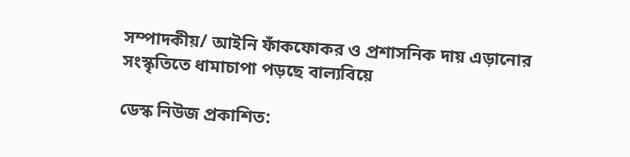সম্পাদকীয়/ আইনি ফাঁকফোকর ও প্রশাসনিক দায় এড়ানোর সংস্কৃতিতে ধামাচাপা পড়ছে বাল্যবিয়ে

ডেস্ক নিউজ প্রকাশিত: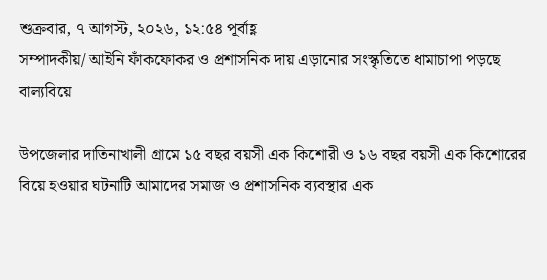শুক্রবার, ৭ আগস্ট, ২০২৬, ১২:৫৪ পূর্বাহ্ণ
সম্পাদকীয়/ আইনি ফাঁকফোকর ও প্রশাসনিক দায় এড়ানোর সংস্কৃতিতে ধামাচাপা পড়ছে বাল্যবিয়ে

উপজেলার দাতিনাখালী গ্রামে ১৫ বছর বয়সী এক কিশোরী ও ১৬ বছর বয়সী এক কিশোরের বিয়ে হওয়ার ঘটনাটি আমাদের সমাজ ও প্রশাসনিক ব্যবস্থার এক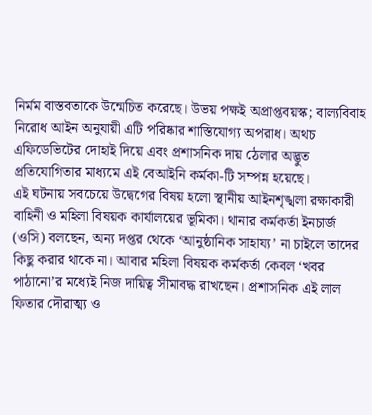নির্মম বাস্তবতাকে উন্মেচিত করেছে। উভয় পক্ষই অপ্রাপ্তবয়স্ক; বাল্যবিবাহ নিরোধ আইন অনুযায়ী এটি পরিষ্কার শাস্তিযোগ্য অপরাধ। অথচ এফিডেভিটের দোহাই দিয়ে এবং প্রশাসনিক দায় ঠেলার অদ্ভুত প্রতিযোগিতার মাধ্যমে এই বেআইনি কর্মকা-টি সম্পন্ন হয়েছে।
এই ঘটনায় সবচেয়ে উদ্বেগের বিষয় হলো স্থানীয় আইনশৃঙ্খলা রক্ষাকারী বাহিনী ও মহিলা বিষয়ক কার্যালয়ের ভূমিকা। থানার কর্মকর্তা ইনচার্জ (ওসি) বলছেন, অন্য দপ্তর থেকে ‘আনুষ্ঠানিক সাহায্য’ না চাইলে তাদের কিছু করার থাকে না। আবার মহিলা বিষয়ক কর্মকর্তা কেবল ‘খবর পাঠানো’র মধ্যেই নিজ দায়িত্ব সীমাবদ্ধ রাখছেন। প্রশাসনিক এই লাল ফিতার দৌরাত্ম্য ও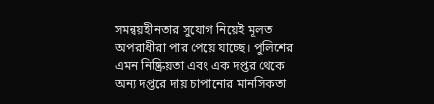সমন্বয়হীনতার সুযোগ নিয়েই মূলত অপরাধীরা পার পেয়ে যাচ্ছে। পুলিশের এমন নিষ্ক্রিয়তা এবং এক দপ্তর থেকে অন্য দপ্তরে দায় চাপানোর মানসিকতা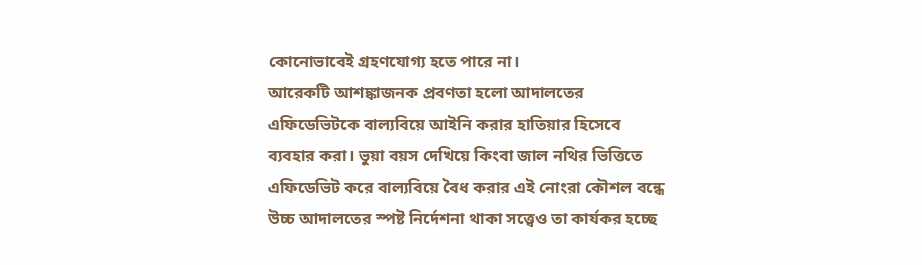কোনোভাবেই গ্রহণযোগ্য হতে পারে না।
আরেকটি আশঙ্কাজনক প্রবণতা হলো আদালতের এফিডেভিটকে বাল্যবিয়ে আইনি করার হাতিয়ার হিসেবে ব্যবহার করা। ভুয়া বয়স দেখিয়ে কিংবা জাল নথির ভিত্তিতে এফিডেভিট করে বাল্যবিয়ে বৈধ করার এই নোংরা কৌশল বন্ধে উচ্চ আদালতের স্পষ্ট নির্দেশনা থাকা সত্ত্বেও তা কার্যকর হচ্ছে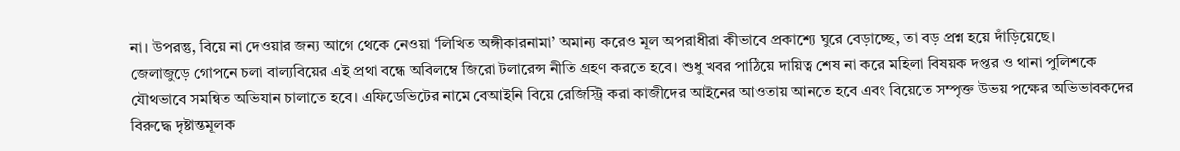না। উপরন্তু, বিয়ে না দেওয়ার জন্য আগে থেকে নেওয়া ‘লিখিত অঙ্গীকারনামা’ অমান্য করেও মূল অপরাধীরা কীভাবে প্রকাশ্যে ঘুরে বেড়াচ্ছে, তা বড় প্রশ্ন হয়ে দাঁড়িয়েছে।
জেলাজুড়ে গোপনে চলা বাল্যবিয়ের এই প্রথা বন্ধে অবিলম্বে জিরো টলারেন্স নীতি গ্রহণ করতে হবে। শুধু খবর পাঠিয়ে দায়িত্ব শেষ না করে মহিলা বিষয়ক দপ্তর ও থানা পুলিশকে যৌথভাবে সমন্বিত অভিযান চালাতে হবে। এফিডেভিটের নামে বেআইনি বিয়ে রেজিস্ট্রি করা কাজীদের আইনের আওতায় আনতে হবে এবং বিয়েতে সম্পৃক্ত উভয় পক্ষের অভিভাবকদের বিরুদ্ধে দৃষ্টান্তমূলক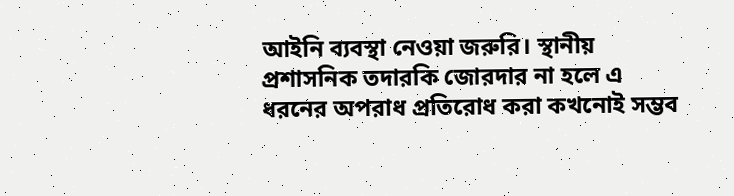আইনি ব্যবস্থা নেওয়া জরুরি। স্থানীয় প্রশাসনিক তদারকি জোরদার না হলে এ ধরনের অপরাধ প্রতিরোধ করা কখনোই সম্ভব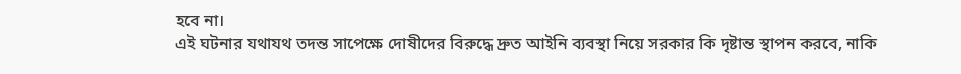হবে না।
এই ঘটনার যথাযথ তদন্ত সাপেক্ষে দোষীদের বিরুদ্ধে দ্রুত আইনি ব্যবস্থা নিয়ে সরকার কি দৃষ্টান্ত স্থাপন করবে, নাকি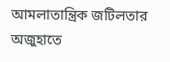আমলাতান্ত্রিক জটিলতার অজুহাতে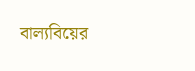বাল্যবিয়ের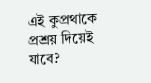এই কুপ্রথাকে প্রশ্রয় দিয়েই যাবে?